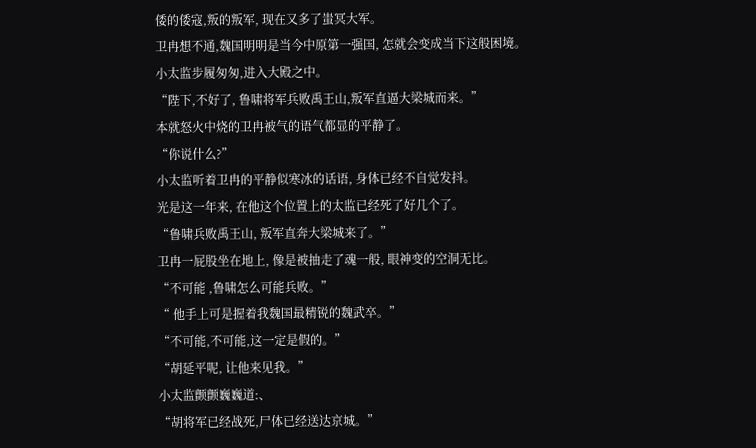倭的倭寇,叛的叛军, 现在又多了蚩冥大军。
卫冉想不通,魏国明明是当今中原第一强国, 怎就会变成当下这般困境。
小太监步履匆匆,进入大殿之中。
“陛下,不好了, 鲁啸将军兵败禹王山,叛军直逼大梁城而来。”
本就怒火中烧的卫冉被气的语气都显的平静了。
“你说什么?”
小太监听着卫冉的平静似寒冰的话语, 身体已经不自觉发抖。
光是这一年来, 在他这个位置上的太监已经死了好几个了。
“鲁啸兵败禹王山, 叛军直奔大梁城来了。”
卫冉一屁股坐在地上, 像是被抽走了魂一般, 眼神变的空洞无比。
“不可能 ,鲁啸怎么可能兵败。”
“ 他手上可是握着我魏国最精锐的魏武卒。”
“不可能,不可能,这一定是假的。”
“胡延平呢, 让他来见我。”
小太监颤颤巍巍道:、
“胡将军已经战死,尸体已经送达京城。”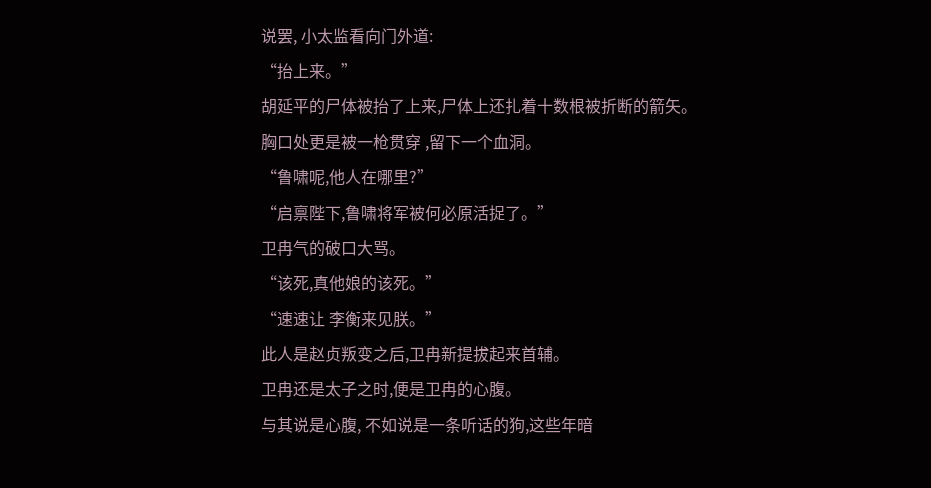说罢, 小太监看向门外道:
“抬上来。”
胡延平的尸体被抬了上来,尸体上还扎着十数根被折断的箭矢。
胸口处更是被一枪贯穿 ,留下一个血洞。
“鲁啸呢,他人在哪里?”
“启禀陛下,鲁啸将军被何必原活捉了。”
卫冉气的破口大骂。
“该死,真他娘的该死。”
“速速让 李衡来见朕。”
此人是赵贞叛变之后,卫冉新提拔起来首辅。
卫冉还是太子之时,便是卫冉的心腹。
与其说是心腹, 不如说是一条听话的狗,这些年暗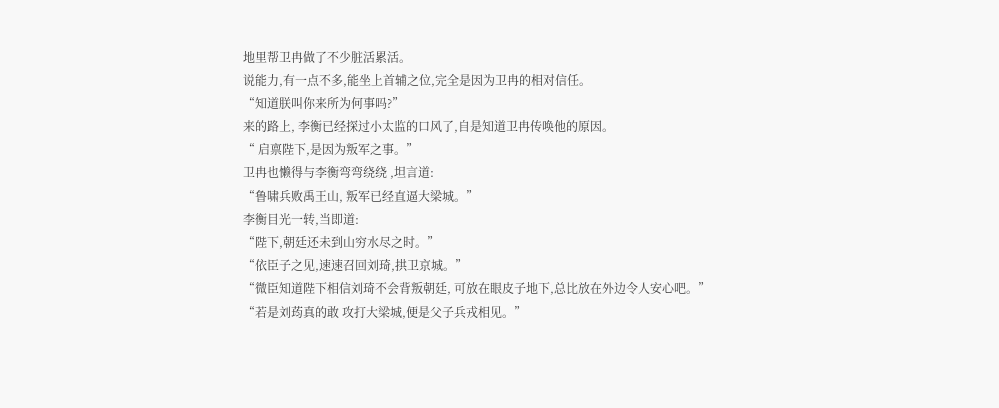地里帮卫冉做了不少脏活累活。
说能力,有一点不多,能坐上首辅之位,完全是因为卫冉的相对信任。
“知道朕叫你来所为何事吗?”
来的路上, 李衡已经探过小太监的口风了,自是知道卫冉传唤他的原因。
“ 启禀陛下,是因为叛军之事。”
卫冉也懒得与李衡弯弯绕绕 ,坦言道:
“鲁啸兵败禹王山, 叛军已经直逼大梁城。”
李衡目光一转,当即道:
“陛下,朝廷还未到山穷水尽之时。”
“依臣子之见,速速召回刘琦,拱卫京城。”
“微臣知道陛下相信刘琦不会背叛朝廷, 可放在眼皮子地下,总比放在外边令人安心吧。”
“若是刘荺真的敢 攻打大梁城,便是父子兵戎相见。”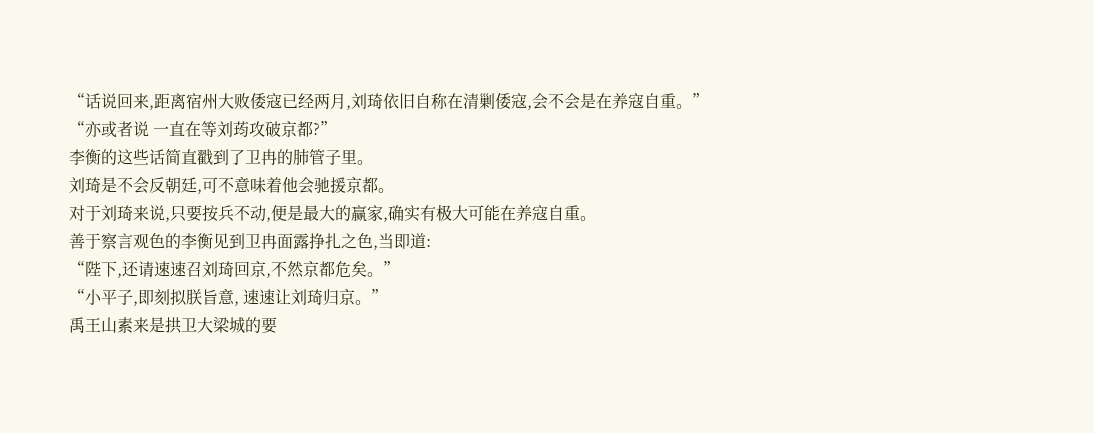“话说回来,距离宿州大败倭寇已经两月,刘琦依旧自称在清剿倭寇,会不会是在养寇自重。”
“亦或者说 一直在等刘荺攻破京都?”
李衡的这些话简直戳到了卫冉的肺管子里。
刘琦是不会反朝廷,可不意味着他会驰援京都。
对于刘琦来说,只要按兵不动,便是最大的赢家,确实有极大可能在养寇自重。
善于察言观色的李衡见到卫冉面露挣扎之色,当即道:
“陛下,还请速速召刘琦回京,不然京都危矣。”
“小平子,即刻拟朕旨意, 速速让刘琦归京。”
禹王山素来是拱卫大梁城的要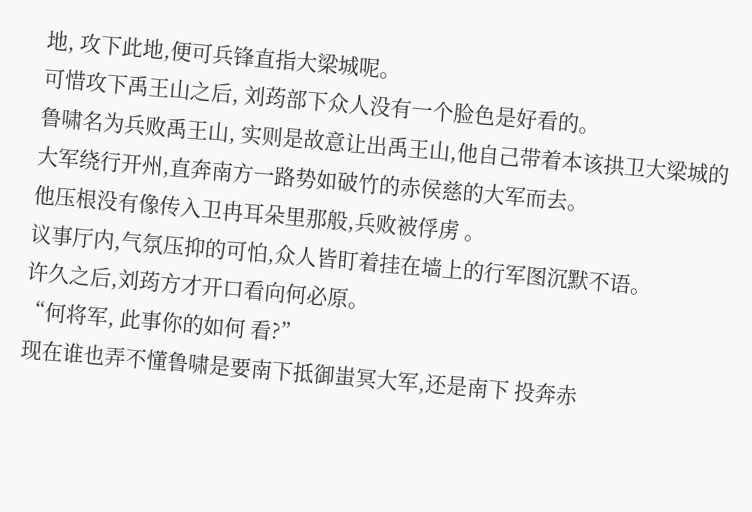地, 攻下此地,便可兵锋直指大梁城呢。
可惜攻下禹王山之后, 刘荺部下众人没有一个脸色是好看的。
鲁啸名为兵败禹王山, 实则是故意让出禹王山,他自己带着本该拱卫大梁城的大军绕行开州,直奔南方一路势如破竹的赤侯慈的大军而去。
他压根没有像传入卫冉耳朵里那般,兵败被俘虏 。
议事厅内,气氛压抑的可怕,众人皆盯着挂在墙上的行军图沉默不语。
许久之后,刘荺方才开口看向何必原。
“何将军, 此事你的如何 看?”
现在谁也弄不懂鲁啸是要南下抵御蚩冥大军,还是南下 投奔赤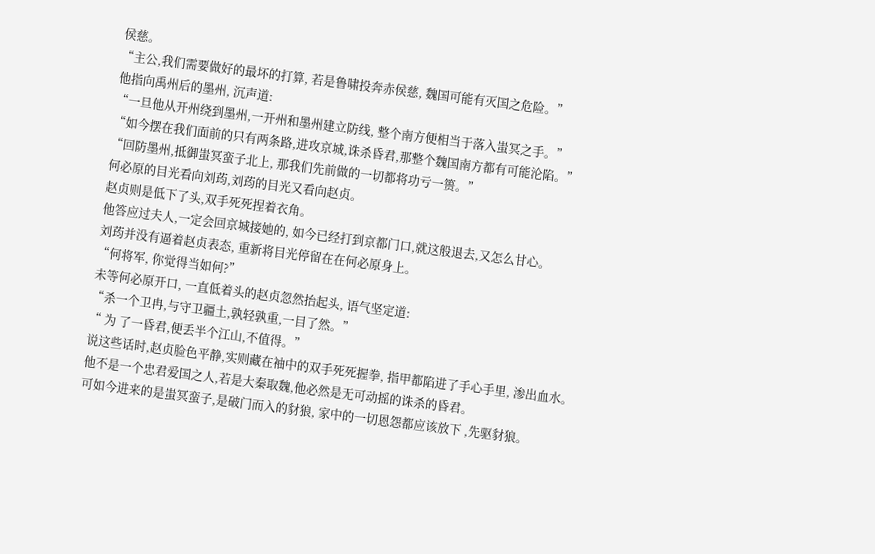侯慈。
“主公,我们需要做好的最坏的打算, 若是鲁啸投奔赤侯慈, 魏国可能有灭国之危险。”
他指向禹州后的墨州, 沉声道:
“一旦他从开州绕到墨州,一开州和墨州建立防线, 整个南方便相当于落入蚩冥之手。”
“如今摆在我们面前的只有两条路,进攻京城,诛杀昏君,那整个魏国南方都有可能沦陷。”
“回防墨州,抵御蚩冥蛮子北上, 那我们先前做的一切都将功亏一篑。”
何必原的目光看向刘荺,刘荺的目光又看向赵贞。
赵贞则是低下了头,双手死死捏着衣角。
他答应过夫人,一定会回京城接她的, 如今已经打到京都门口,就这般退去,又怎么甘心。
刘荺并没有逼着赵贞表态, 重新将目光停留在在何必原身上。
“何将军, 你觉得当如何?”
未等何必原开口, 一直低着头的赵贞忽然抬起头, 语气坚定道:
“杀一个卫冉,与守卫疆土,孰轻孰重,一目了然。”
“ 为 了一昏君,便丢半个江山,不值得。”
说这些话时,赵贞脸色平静,实则藏在袖中的双手死死握拳, 指甲都陷进了手心手里, 渗出血水。
他不是一个忠君爱国之人,若是大秦取魏,他必然是无可动摇的诛杀的昏君。
可如今进来的是蚩冥蛮子,是破门而入的豺狼, 家中的一切恩怨都应该放下 ,先驱豺狼。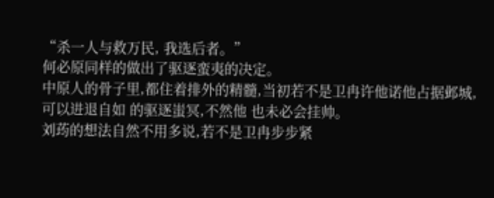“杀一人与救万民, 我选后者。”
何必原同样的做出了驱逐蛮夷的决定。
中原人的骨子里,都住着排外的精髓,当初若不是卫冉许他诺他占据邺城,可以进退自如 的驱逐蚩冥,不然他 也未必会挂帅。
刘荺的想法自然不用多说,若不是卫冉步步紧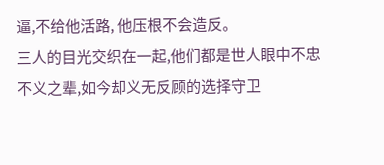逼,不给他活路, 他压根不会造反。
三人的目光交织在一起,他们都是世人眼中不忠不义之辈,如今却义无反顾的选择守卫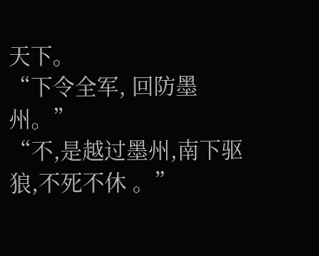天下。
“下令全军, 回防墨州。”
“不,是越过墨州,南下驱狼,不死不休 。”